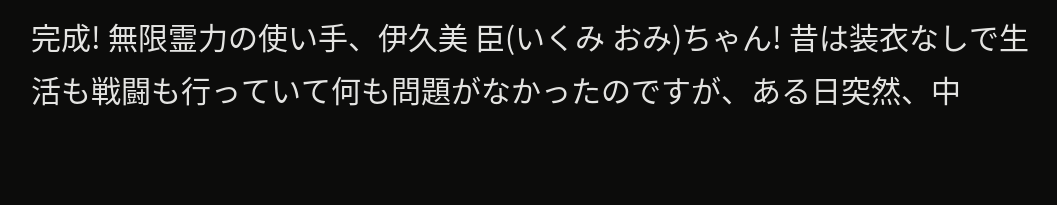完成! 無限霊力の使い手、伊久美 臣(いくみ おみ)ちゃん! 昔は装衣なしで生活も戦闘も行っていて何も問題がなかったのですが、ある日突然、中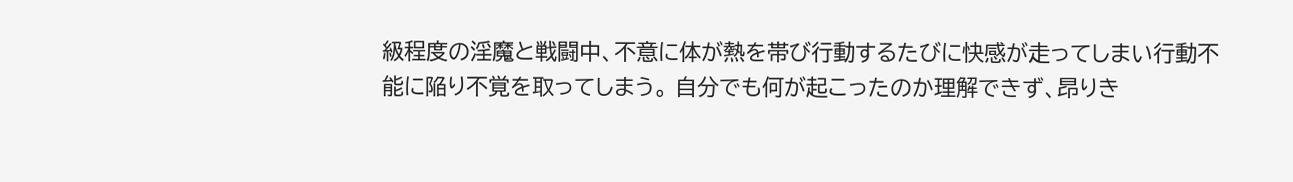級程度の淫魔と戦闘中、不意に体が熱を帯び行動するたびに快感が走ってしまい行動不能に陥り不覚を取ってしまう。 自分でも何が起こったのか理解できず、昂りき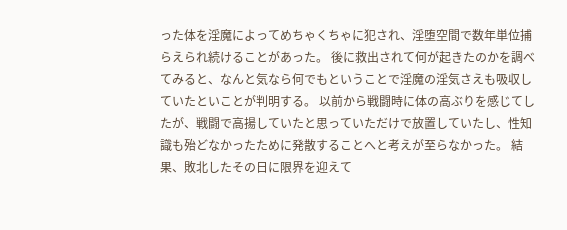った体を淫魔によってめちゃくちゃに犯され、淫堕空間で数年単位捕らえられ続けることがあった。 後に救出されて何が起きたのかを調べてみると、なんと気なら何でもということで淫魔の淫気さえも吸収していたといことが判明する。 以前から戦闘時に体の高ぶりを感じてしたが、戦闘で高揚していたと思っていただけで放置していたし、性知識も殆どなかったために発散することへと考えが至らなかった。 結果、敗北したその日に限界を迎えて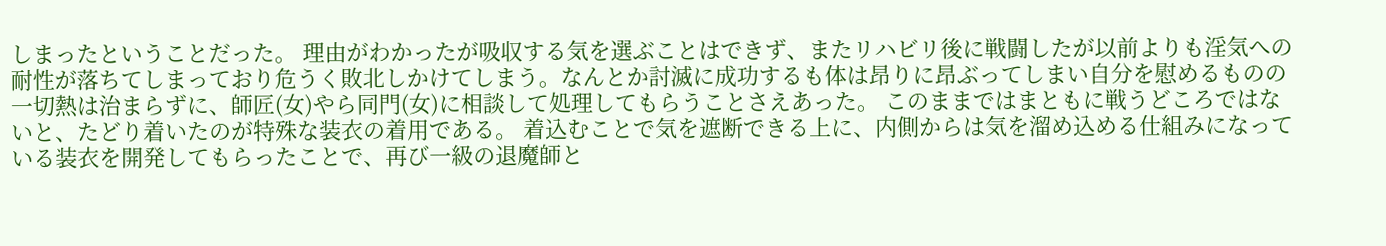しまったということだった。 理由がわかったが吸収する気を選ぶことはできず、またリハビリ後に戦闘したが以前よりも淫気への耐性が落ちてしまっており危うく敗北しかけてしまう。なんとか討滅に成功するも体は昂りに昂ぶってしまい自分を慰めるものの一切熱は治まらずに、師匠(女)やら同門(女)に相談して処理してもらうことさえあった。 このままではまともに戦うどころではないと、たどり着いたのが特殊な装衣の着用である。 着込むことで気を遮断できる上に、内側からは気を溜め込める仕組みになっている装衣を開発してもらったことで、再び一級の退魔師と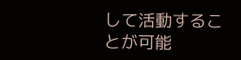して活動することが可能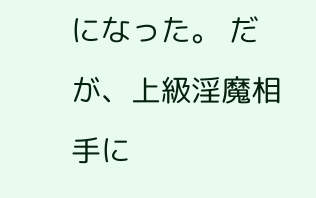になった。 だが、上級淫魔相手に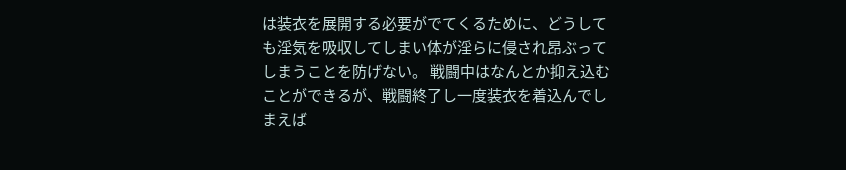は装衣を展開する必要がでてくるために、どうしても淫気を吸収してしまい体が淫らに侵され昂ぶってしまうことを防げない。 戦闘中はなんとか抑え込むことができるが、戦闘終了し一度装衣を着込んでしまえば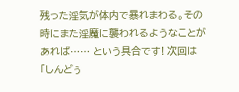残った淫気が体内で暴れまわる。その時にまた淫魔に襲われるようなことがあれば…… という具合です! 次回は「しんどぅ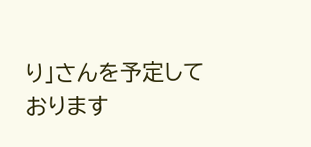り」さんを予定しております